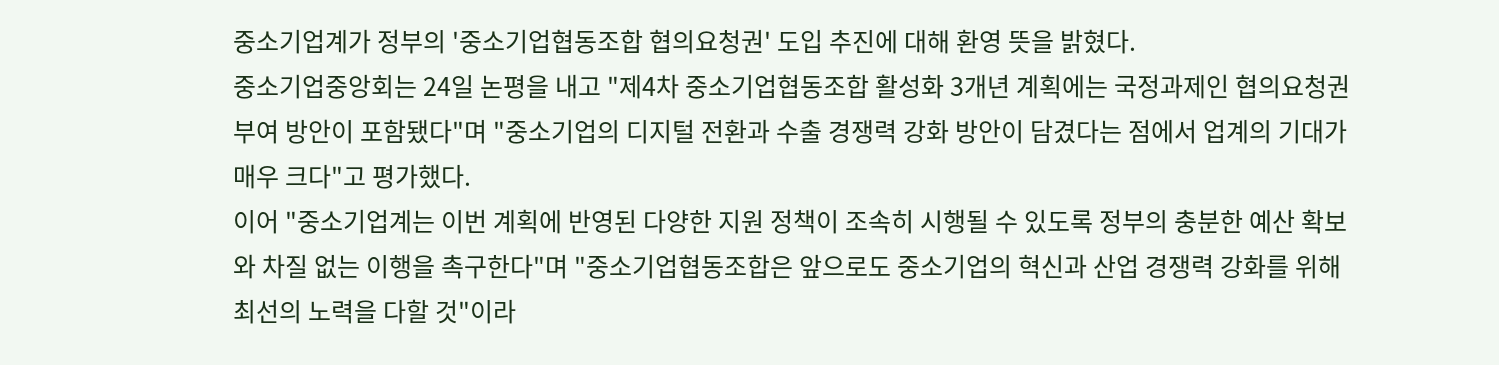중소기업계가 정부의 '중소기업협동조합 협의요청권' 도입 추진에 대해 환영 뜻을 밝혔다.
중소기업중앙회는 24일 논평을 내고 "제4차 중소기업협동조합 활성화 3개년 계획에는 국정과제인 협의요청권 부여 방안이 포함됐다"며 "중소기업의 디지털 전환과 수출 경쟁력 강화 방안이 담겼다는 점에서 업계의 기대가 매우 크다"고 평가했다.
이어 "중소기업계는 이번 계획에 반영된 다양한 지원 정책이 조속히 시행될 수 있도록 정부의 충분한 예산 확보와 차질 없는 이행을 촉구한다"며 "중소기업협동조합은 앞으로도 중소기업의 혁신과 산업 경쟁력 강화를 위해 최선의 노력을 다할 것"이라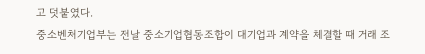고 덧붙였다.
중소벤처기업부는 전날 중소기업협동조합이 대기업과 계약을 체결할 때 거래 조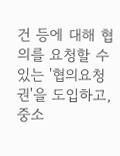건 등에 대해 협의를 요청할 수 있는 '협의요청권'을 도입하고, 중소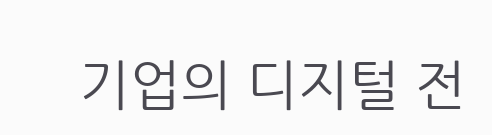기업의 디지털 전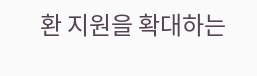환 지원을 확대하는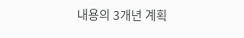내용의 3개년 계획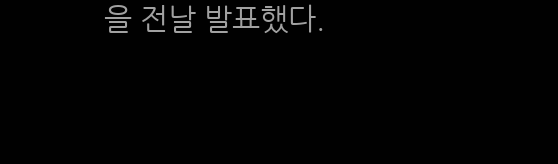을 전날 발표했다.